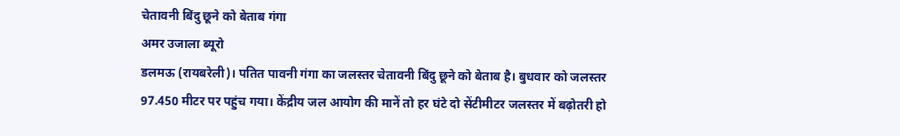चेतावनी बिंदु छूने को बेताब गंगा
अमर उजाला ब्यूरो
डलमऊ (रायबरेली)। पतित पावनी गंगा का जलस्तर चेतावनी बिंदु छूने को बेताब है। बुधवार को जलस्तर 97.450 मीटर पर पहुंच गया। केंद्रीय जल आयोग की मानें तो हर घंटे दो सेंटीमीटर जलस्तर में बढ़ोतरी हो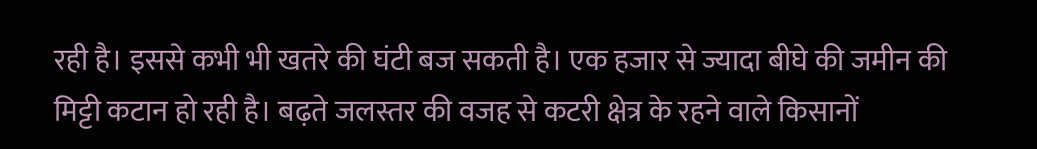रही है। इससे कभी भी खतरे की घंटी बज सकती है। एक हजार से ज्यादा बीघे की जमीन की मिट्टी कटान हो रही है। बढ़ते जलस्तर की वजह से कटरी क्षेत्र के रहने वाले किसानों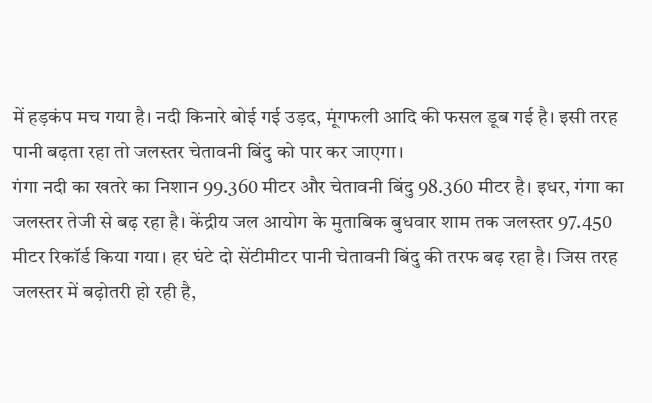में हड़कंप मच गया है। नदी किनारे बोई गई उड़द, मूंगफली आदि की फसल डूब गई है। इसी तरह पानी बढ़ता रहा तो जलस्तर चेतावनी बिंदु को पार कर जाएगा।
गंगा नदी का खतरे का निशान 99.360 मीटर और चेतावनी बिंदु 98.360 मीटर है। इधर, गंगा का जलस्तर तेजी से बढ़ रहा है। केंद्रीय जल आयोग के मुताबिक बुधवार शाम तक जलस्तर 97.450 मीटर रिकॉर्ड किया गया। हर घंटे दो सेंटीमीटर पानी चेतावनी बिंदु की तरफ बढ़ रहा है। जिस तरह जलस्तर में बढ़ोतरी हो रही है,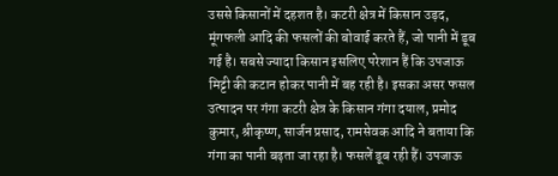उससे किसानों में दहशत है। कटरी क्षेत्र में किसान उड़द, मूंगफली आदि की फसलों की बोवाई करते हैं, जो पानी में डूब गई है। सबसे ज्यादा किसान इसलिए परेशान हैं कि उपजाऊ मिट्टी की कटान होकर पानी में बह रही है। इसका असर फसल उत्पादन पर गंगा कटरी क्षेत्र के किसान गंगा दयाल, प्रमोद कुमार, श्रीकृष्ण, सार्जन प्रसाद, रामसेवक आदि ने बताया कि गंगा का पानी बढ़ता जा रहा है। फसलें डूब रही हैं। उपजाऊ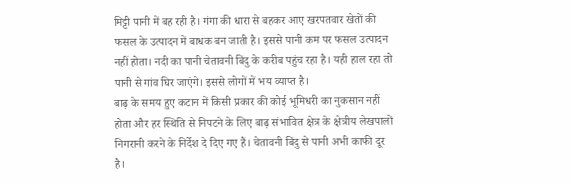मिट्टी पानी में बह रही है। गंगा की धारा से बहकर आए खरपतवार खेतों की फसल के उत्पादन में बाधक बन जाती है। इससे पानी कम पर फसल उत्पादन नहीं होता। नदी का पानी चेतावनी बिंदु के करीब पहुंच रहा है। यही हाल रहा तो पानी से गांव घिर जाएंगे। इससे लोगों में भय व्याप्त है।
बाढ़ के समय हुए कटान में किसी प्रकार की कोई भूमिधरी का नुकसान नहीं होता और हर स्थिति से निपटने के लिए बाढ़ संभावित क्षेत्र के क्षेत्रीय लेखपालों निगरानी करने के निर्देश दे दिए गए हैं। चेतावनी बिंदु से पानी अभी काफी दूर है।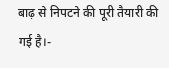बाढ़ से निपटने की पूरी तैयारी की गई है।-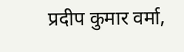प्रदीप कुमार वर्मा,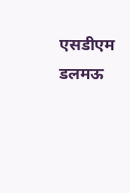एसडीएम डलमऊ